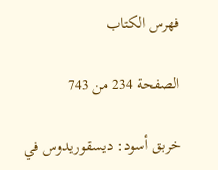فهرس الكتاب

الصفحة 234 من 743

خربق أسود: ديسقوريدوس في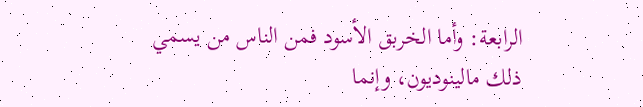الرابعة: وأما الخربق الأسود فمن الناس من يسمي ذلك مالينوديون، وإنما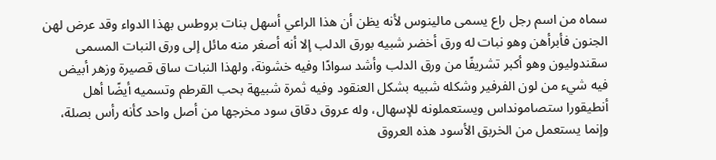سماه من اسم رجل راع يسمى مالينوس لأنه يظن أن هذا الراعي أسهل بنات بروطس بهذا الدواء وقد عرض لهن الجنون فأبرأهن وهو نبات له ورق أخضر شبيه بورق الدلب إلا أنه أصغر منه مائل إلى ورق النبات المسمى سقندوليون وهو أكبر تشريفًا من ورق الدلب وأشد سوادًا وفيه خشونة، ولهذا النبات ساق قصيرة وزهر أبيض فيه شيء من لون الفرفير وشكله شبيه بشكل العنقود وفيه ثمرة شبيهة بحب القرطم وتسميه أيضًا أهل أنطيقورا ستصامونداس ويستعملونه للإسهال، وله عروق دقاق سود مخرجها من أصل واحد كأنه رأس بصلة، وإنما يستعمل من الخربق الأسود هذه العروق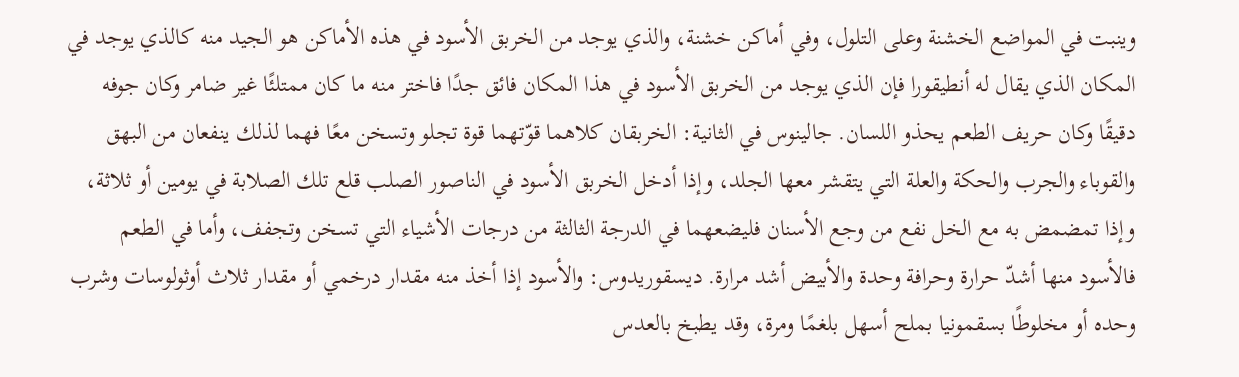وينبت في المواضع الخشنة وعلى التلول، وفي أماكن خشنة، والذي يوجد من الخربق الأسود في هذه الأماكن هو الجيد منه كالذي يوجد في المكان الذي يقال له أنطيقورا فإن الذي يوجد من الخربق الأسود في هذا المكان فائق جدًا فاختر منه ما كان ممتلئًا غير ضامر وكان جوفه دقيقًا وكان حريف الطعم يحذو اللسان. جالينوس في الثانية: الخربقان كلاهما قوّتهما قوة تجلو وتسخن معًا فهما لذلك ينفعان من البهق والقوباء والجرب والحكة والعلة التي يتقشر معها الجلد، وإذا أدخل الخربق الأسود في الناصور الصلب قلع تلك الصلابة في يومين أو ثلاثة، وإذا تمضمض به مع الخل نفع من وجع الأسنان فليضعهما في الدرجة الثالثة من درجات الأشياء التي تسخن وتجفف، وأما في الطعم فالأسود منها أشدّ حرارة وحرافة وحدة والأبيض أشد مرارة. ديسقوريدوس: والأسود إذا أخذ منه مقدار درخمي أو مقدار ثلاث أوثولوسات وشرب وحده أو مخلوطًا بسقمونيا بملح أسهل بلغمًا ومرة، وقد يطبخ بالعدس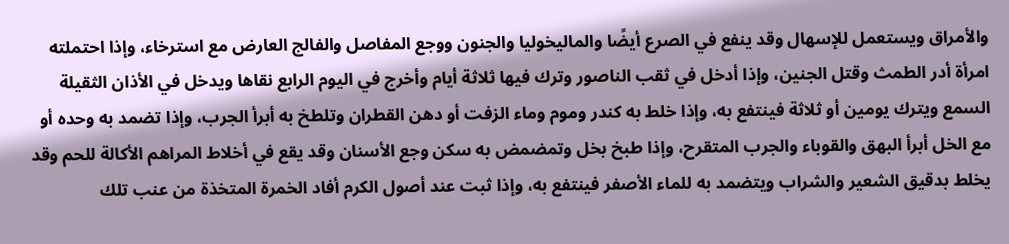والأمراق ويستعمل للإسهال وقد ينفع في الصرع أيضًا والماليخوليا والجنون ووجع المفاصل والفالج العارض مع استرخاء، وإذا احتملته امرأة أدر الطمث وقتل الجنين، وإذا أدخل في ثقب الناصور وترك فيها ثلاثة أيام وأخرج في اليوم الرابع نقاها ويدخل في الأذان الثقيلة السمع ويترك يومين أو ثلاثة فينتفع به، وإذا خلط به كندر وموم وماء الزفت أو دهن القطران وتلطخ به أبرأ الجرب، وإذا تضمد به وحده أو مع الخل أبرأ البهق والقوباء والجرب المتقرح، وإذا طبخ بخل وتمضمض به سكن وجع الأسنان وقد يقع في أخلاط المراهم الأكالة للحم وقد يخلط بدقيق الشعير والشراب ويتضمد به للماء الأصفر فينتفع به، وإذا ثبت عند أصول الكرم أفاد الخمرة المتخذة من عنب تلك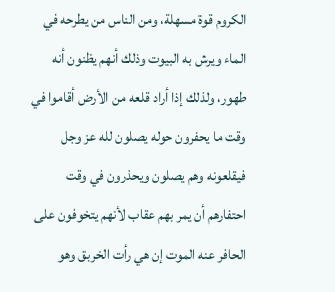الكروم قوة مسهلة، ومن الناس من يطرحه في الماء ويرش به البيوت وذلك أنهم يظنون أنه طهور، ولذلك إذا أراد قلعه من الأرض أقاموا في وقت ما يحفرون حوله يصلون لله عز وجل فيقلعونه وهم يصلون ويحذرون في وقت احتفارهم أن يمر بهم عقاب لأنهم يتخوفون على الحافر عنه الموت إن هي رأت الخربق وهو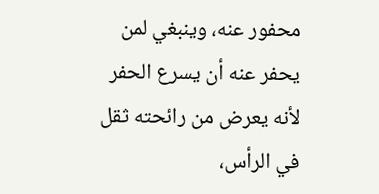محفور عنه، وينبغي لمن يحفر عنه أن يسرع الحفر لأنه يعرض من رائحته ثقل في الرأس،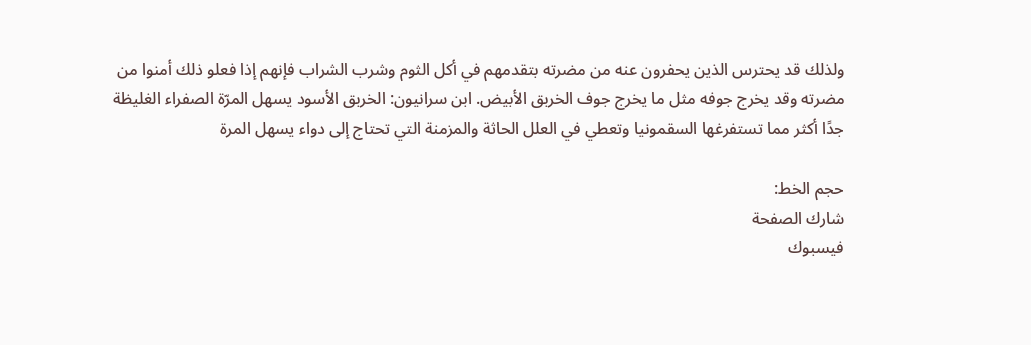ولذلك قد يحترس الذين يحفرون عنه من مضرته بتقدمهم في أكل الثوم وشرب الشراب فإنهم إذا فعلو ذلك أمنوا من مضرته وقد يخرج جوفه مثل ما يخرج جوف الخربق الأبيض. ابن سرانيون: الخربق الأسود يسهل المرّة الصفراء الغليظة جدًا أكثر مما تستفرغها السقمونيا وتعطي في العلل الحاثة والمزمنة التي تحتاج إلى دواء يسهل المرة

حجم الخط:
شارك الصفحة
فيسبوك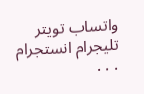واتساب تويتر تليجرام انستجرام
. . .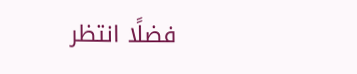فضلًا انتظر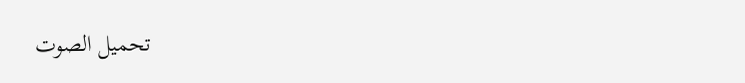تحميل الصوت